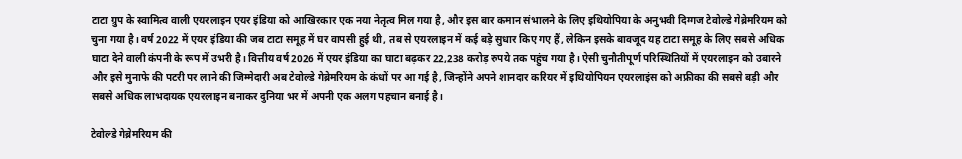टाटा ग्रुप के स्वामित्व वाली एयरलाइन एयर इंडिया को आखिरकार एक नया नेतृत्व मिल गया है, और इस बार कमान संभालने के लिए इथियोपिया के अनुभवी दिग्गज टेवोल्डे गेब्रेमरियम को चुना गया है। वर्ष 2022 में एयर इंडिया की जब टाटा समूह में घर वापसी हुई थी, तब से एयरलाइन में कई बड़े सुधार किए गए हैं, लेकिन इसके बावजूद यह टाटा समूह के लिए सबसे अधिक घाटा देने वाली कंपनी के रूप में उभरी है। वित्तीय वर्ष 2026 में एयर इंडिया का घाटा बढ़कर 22,238 करोड़ रुपये तक पहुंच गया है। ऐसी चुनौतीपूर्ण परिस्थितियों में एयरलाइन को उबारने और इसे मुनाफे की पटरी पर लाने की जिम्मेदारी अब टेवोल्डे गेब्रेमरियम के कंधों पर आ गई है, जिन्होंने अपने शानदार करियर में इथियोपियन एयरलाइंस को अफ्रीका की सबसे बड़ी और सबसे अधिक लाभदायक एयरलाइन बनाकर दुनिया भर में अपनी एक अलग पहचान बनाई है।

टेवोल्डे गेब्रेमरियम की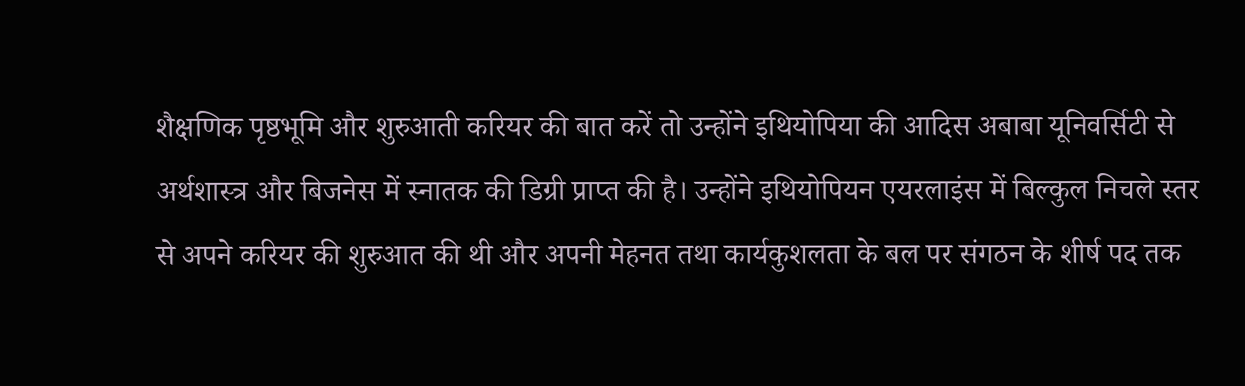शैक्षणिक पृष्ठभूमि और शुरुआती करियर की बात करें तो उन्होंने इथियोपिया की आदिस अबाबा यूनिवर्सिटी से अर्थशास्त्र और बिजनेस में स्नातक की डिग्री प्राप्त की है। उन्होंने इथियोपियन एयरलाइंस में बिल्कुल निचले स्तर से अपने करियर की शुरुआत की थी और अपनी मेहनत तथा कार्यकुशलता के बल पर संगठन के शीर्ष पद तक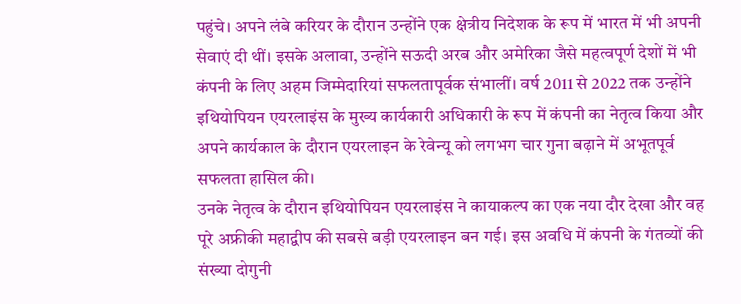पहुंचे। अपने लंबे करियर के दौरान उन्होंने एक क्षेत्रीय निदेशक के रूप में भारत में भी अपनी सेवाएं दी थीं। इसके अलावा, उन्होंने सऊदी अरब और अमेरिका जैसे महत्वपूर्ण देशों में भी कंपनी के लिए अहम जिम्मेदारियां सफलतापूर्वक संभालीं। वर्ष 2011 से 2022 तक उन्होंने इथियोपियन एयरलाइंस के मुख्य कार्यकारी अधिकारी के रूप में कंपनी का नेतृत्व किया और अपने कार्यकाल के दौरान एयरलाइन के रेवेन्यू को लगभग चार गुना बढ़ाने में अभूतपूर्व सफलता हासिल की।
उनके नेतृत्व के दौरान इथियोपियन एयरलाइंस ने कायाकल्प का एक नया दौर देखा और वह पूरे अफ्रीकी महाद्वीप की सबसे बड़ी एयरलाइन बन गई। इस अवधि में कंपनी के गंतव्यों की संख्या दोगुनी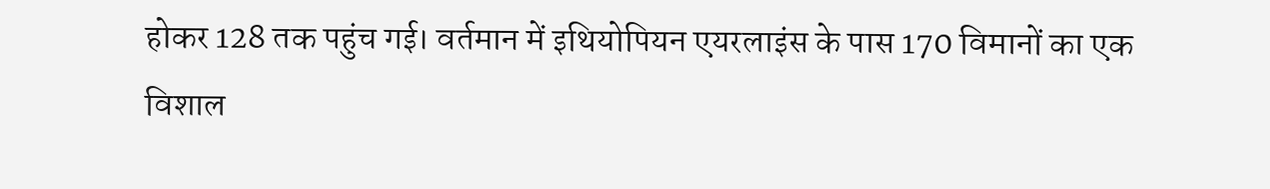होकर 128 तक पहुंच गई। वर्तमान में इथियोपियन एयरलाइंस के पास 170 विमानों का एक विशाल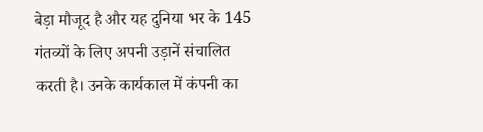बेड़ा मौजूद है और यह दुनिया भर के 145 गंतव्यों के लिए अपनी उड़ानें संचालित करती है। उनके कार्यकाल में कंपनी का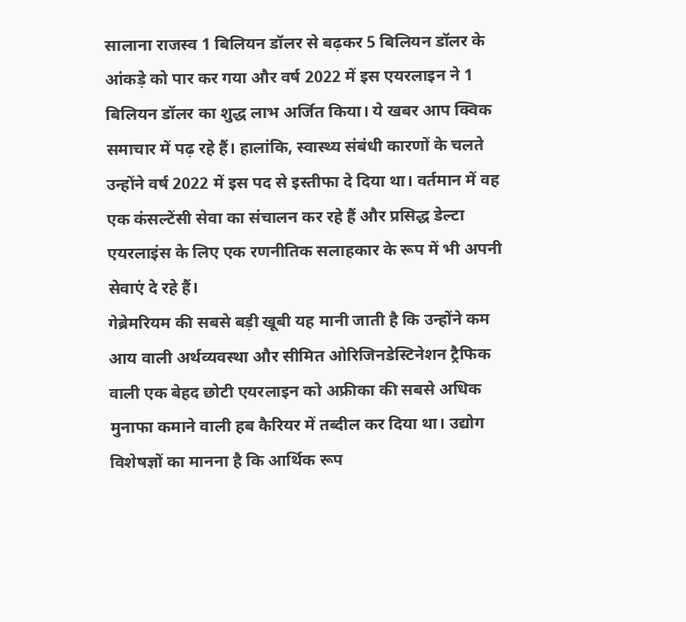सालाना राजस्व 1 बिलियन डॉलर से बढ़कर 5 बिलियन डॉलर के आंकड़े को पार कर गया और वर्ष 2022 में इस एयरलाइन ने 1 बिलियन डॉलर का शुद्ध लाभ अर्जित किया। ये खबर आप क्विक समाचार में पढ़ रहे हैं। हालांकि, स्वास्थ्य संबंधी कारणों के चलते उन्होंने वर्ष 2022 में इस पद से इस्तीफा दे दिया था। वर्तमान में वह एक कंसल्टेंसी सेवा का संचालन कर रहे हैं और प्रसिद्ध डेल्टा एयरलाइंस के लिए एक रणनीतिक सलाहकार के रूप में भी अपनी सेवाएं दे रहे हैं।
गेब्रेमरियम की सबसे बड़ी खूबी यह मानी जाती है कि उन्होंने कम आय वाली अर्थव्यवस्था और सीमित ओरिजिनडेस्टिनेशन ट्रैफिक वाली एक बेहद छोटी एयरलाइन को अफ्रीका की सबसे अधिक मुनाफा कमाने वाली हब कैरियर में तब्दील कर दिया था। उद्योग विशेषज्ञों का मानना है कि आर्थिक रूप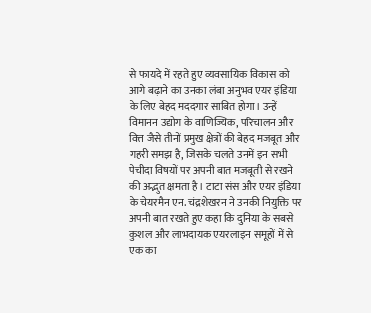से फायदे में रहते हुए व्यवसायिक विकास को आगे बढ़ाने का उनका लंबा अनुभव एयर इंडिया के लिए बेहद मददगार साबित होगा। उन्हें विमानन उद्योग के वाणिज्यिक, परिचालन और वित्त जैसे तीनों प्रमुख क्षेत्रों की बेहद मजबूत और गहरी समझ है, जिसके चलते उनमें इन सभी पेचीदा विषयों पर अपनी बात मजबूती से रखने की अद्भुत क्षमता है। टाटा संस और एयर इंडिया के चेयरमैन एन. चंद्रशेखरन ने उनकी नियुक्ति पर अपनी बात रखते हुए कहा कि दुनिया के सबसे कुशल और लाभदायक एयरलाइन समूहों में से एक का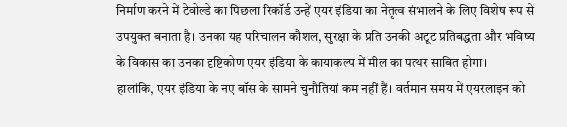निर्माण करने में टेवोल्डे का पिछला रिकॉर्ड उन्हें एयर इंडिया का नेतृत्व संभालने के लिए विशेष रूप से उपयुक्त बनाता है। उनका यह परिचालन कौशल, सुरक्षा के प्रति उनकी अटूट प्रतिबद्धता और भविष्य के विकास का उनका दृष्टिकोण एयर इंडिया के कायाकल्प में मील का पत्थर साबित होगा।
हालांकि, एयर इंडिया के नए बॉस के सामने चुनौतियां कम नहीं हैं। वर्तमान समय में एयरलाइन को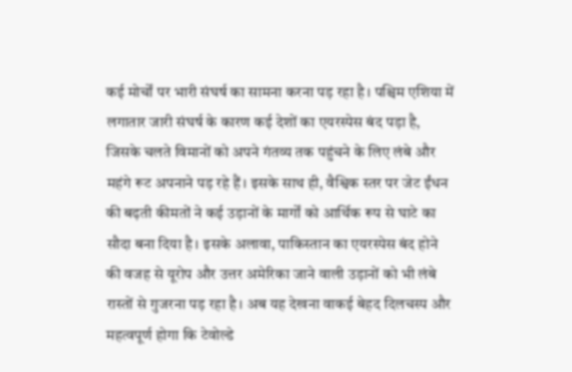कई मोर्चों पर भारी संघर्ष का सामना करना पड़ रहा है। पश्चिम एशिया में लगातार जारी संघर्ष के कारण कई देशों का एयरस्पेस बंद पड़ा है, जिसके चलते विमानों को अपने गंतव्य तक पहुंचने के लिए लंबे और महंगे रूट अपनाने पड़ रहे हैं। इसके साथ ही, वैश्विक स्तर पर जेट ईंधन की बढ़ती कीमतों ने कई उड़ानों के मार्गों को आर्थिक रूप से घाटे का सौदा बना दिया है। इसके अलावा, पाकिस्तान का एयरस्पेस बंद होने की वजह से यूरोप और उत्तर अमेरिका जाने वाली उड़ानों को भी लंबे रास्तों से गुजरना पड़ रहा है। अब यह देखना वाकई बेहद दिलचस्प और महत्वपूर्ण होगा कि टेवोल्डे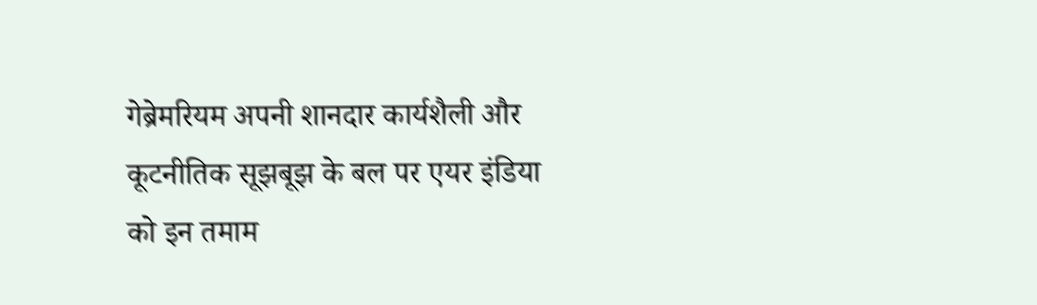गेब्रेमरियम अपनी शानदार कार्यशैली और कूटनीतिक सूझबूझ के बल पर एयर इंडिया को इन तमाम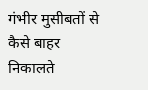गंभीर मुसीबतों से कैसे बाहर निकालते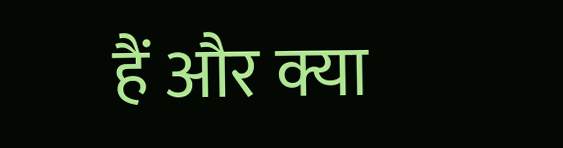हैं और क्या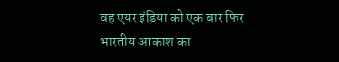वह एयर इंडिया को एक बार फिर भारतीय आकाश का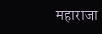महाराजा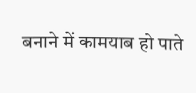बनाने में कामयाब हो पाते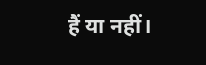हैं या नहीं।